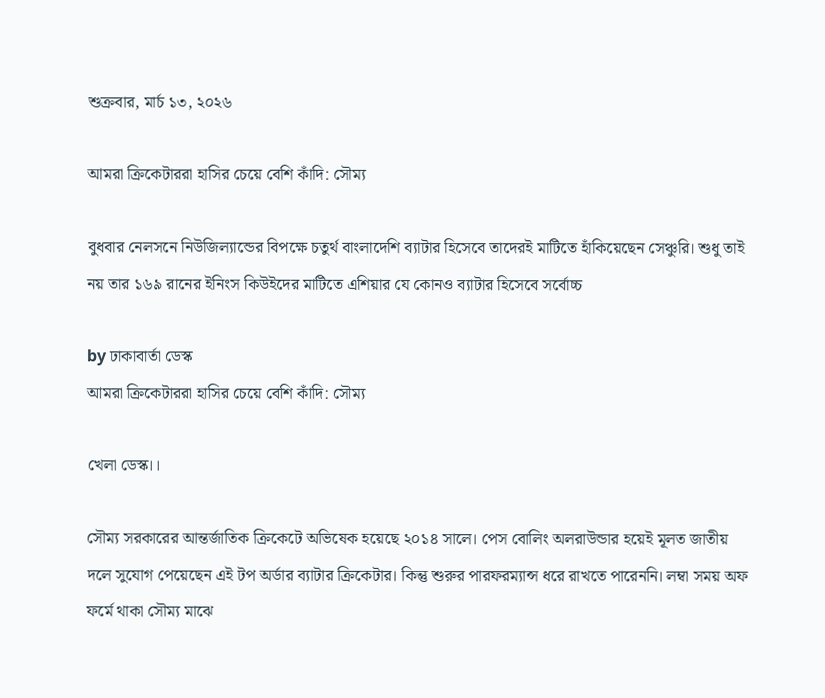শুক্রবার, মার্চ ১৩, ২০২৬

আমরা ক্রিকেটাররা হাসির চেয়ে বেশি কাঁদি: সৌম্য

বুধবার নেলসনে নিউজিল্যান্ডের বিপক্ষে চতুর্থ বাংলাদেশি ব্যাটার হিসেবে তাদেরই মাটিতে হাঁকিয়েছেন সেঞ্চুরি। শুধু তাই নয় তার ১৬৯ রানের ইনিংস কিউইদের মাটিতে এশিয়ার যে কোনও ব্যাটার হিসেবে সর্বোচ্চ

by ঢাকাবার্তা ডেস্ক
আমরা ক্রিকেটাররা হাসির চেয়ে বেশি কাঁদি: সৌম্য

খেলা ডেস্ক।।

সৌম্য সরকারের আন্তর্জাতিক ক্রিকেটে অভিষেক হয়েছে ২০১৪ সালে। পেস বোলিং অলরাউন্ডার হয়েই মূলত জাতীয় দলে সুযোগ পেয়েছেন এই টপ অর্ডার ব্যাটার ক্রিকেটার। কিন্তু শুরুর পারফরম্যান্স ধরে রাখতে পারেননি। লম্বা সময় অফ ফর্মে থাকা সৌম্য মাঝে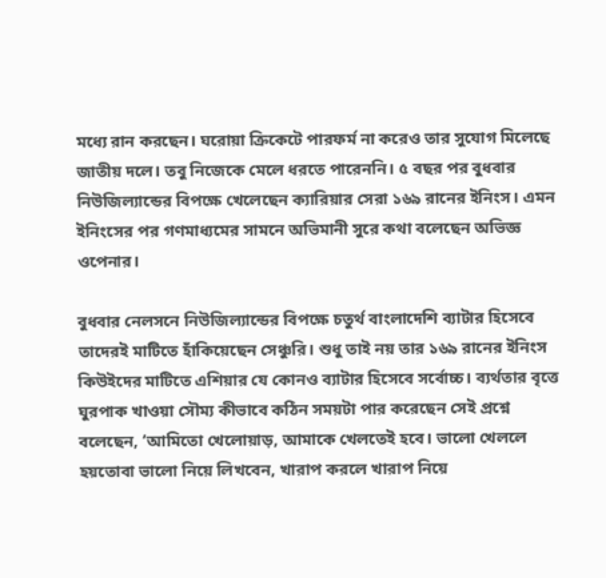মধ্যে রান করছেন। ঘরোয়া ক্রিকেটে পারফর্ম না করেও তার সুযোগ মিলেছে জাতীয় দলে। তবু নিজেকে মেলে ধরতে পারেননি। ৫ বছর পর বুধবার নিউজিল্যান্ডের বিপক্ষে খেলেছেন ক্যারিয়ার সেরা ১৬৯ রানের ইনিংস। এমন ইনিংসের পর গণমাধ্যমের সামনে অভিমানী সুরে কথা বলেছেন অভিজ্ঞ ওপেনার।

বুধবার নেলসনে নিউজিল্যান্ডের বিপক্ষে চতুর্থ বাংলাদেশি ব্যাটার হিসেবে তাদেরই মাটিতে হাঁকিয়েছেন সেঞ্চুরি। শুধু তাই নয় তার ১৬৯ রানের ইনিংস কিউইদের মাটিতে এশিয়ার যে কোনও ব্যাটার হিসেবে সর্বোচ্চ। ব্যর্থতার বৃত্তে ঘুরপাক খাওয়া সৌম্য কীভাবে কঠিন সময়টা পার করেছেন সেই প্রশ্নে বলেছেন, ‘আমিতো খেলোয়াড়, আমাকে খেলতেই হবে। ভালো খেললে হয়তোবা ভালো নিয়ে লিখবেন, খারাপ করলে খারাপ নিয়ে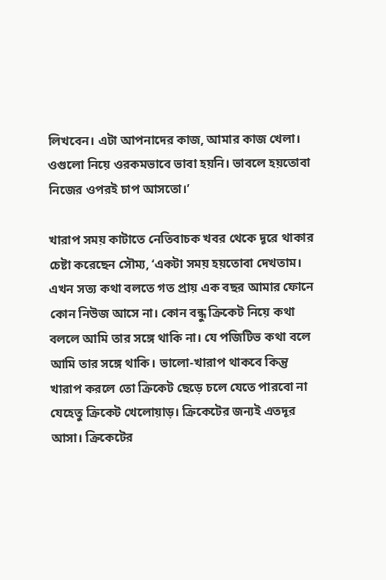লিখবেন। এটা আপনাদের কাজ, আমার কাজ খেলা। ওগুলো নিয়ে ওরকমভাবে ভাবা হয়নি। ভাবলে হয়তোবা নিজের ওপরই চাপ আসতো।’

খারাপ সময় কাটাতে নেতিবাচক খবর থেকে দূরে থাকার চেষ্টা করেছেন সৌম্য, ‘একটা সময় হয়তোবা দেখতাম। এখন সত্য কথা বলতে গত প্রায় এক বছর আমার ফোনে কোন নিউজ আসে না। কোন বন্ধু ক্রিকেট নিয়ে কথা বললে আমি তার সঙ্গে থাকি না। যে পজিটিভ কথা বলে আমি তার সঙ্গে থাকি। ভালো-খারাপ থাকবে কিন্তু খারাপ করলে তো ক্রিকেট ছেড়ে চলে যেতে পারবো না যেহেতু ক্রিকেট খেলোয়াড়। ক্রিকেটের জন্যই এতদূর আসা। ক্রিকেটের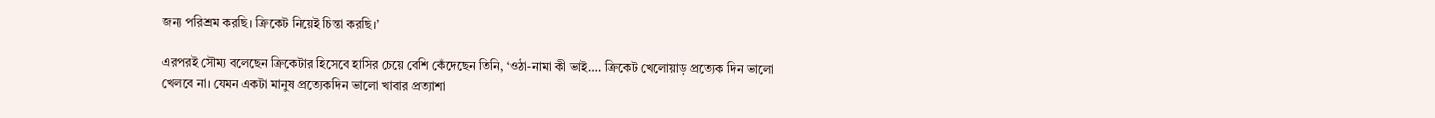জন্য পরিশ্রম করছি। ক্রিকেট নিয়েই চিন্তা করছি।’

এরপরই সৌম্য বলেছেন ক্রিকেটার হিসেবে হাসির চেয়ে বেশি কেঁদেছেন তিনি, ‘ওঠা-নামা কী ভাই…. ক্রিকেট খেলোয়াড় প্রত্যেক দিন ভালো খেলবে না। যেমন একটা মানুষ প্রত্যেকদিন ভালো খাবার প্রত্যাশা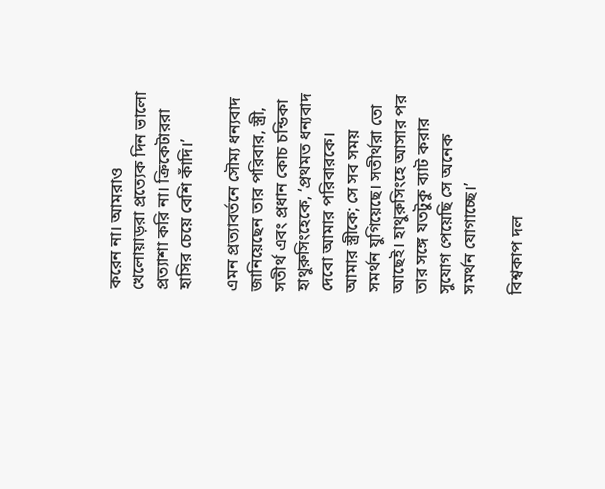করেন না। আমরাও খেলোয়াড়রা প্রত্যেক দিন ভালো প্রত্যাশা করি না। ক্রিকেটাররা হাসির চেয়ে বেশি কাঁদি।’

এমন প্রত্যাবর্তনে সৌম্য ধন্যবাদ জানিয়েছেন তার পরিবার, স্ত্রী, সতীর্থ এবং প্রধান কোচ চন্ডিকা হাথুরুসিংহেকে, ‘প্রথমত ধন্যবাদ দেবো আমার পরিবারকে। আমার স্ত্রীকে; সে সব সময় সমর্থন যুগিয়েছে। সতীর্থরা তো আছেই। হাথুরুসিংহে আসার পর তার সঙ্গে যতটুকু ব্যাট করার সুযোগ পেয়েছি সে অনেক সমর্থন যোগাচ্ছে।’

বিশ্বকাপ দল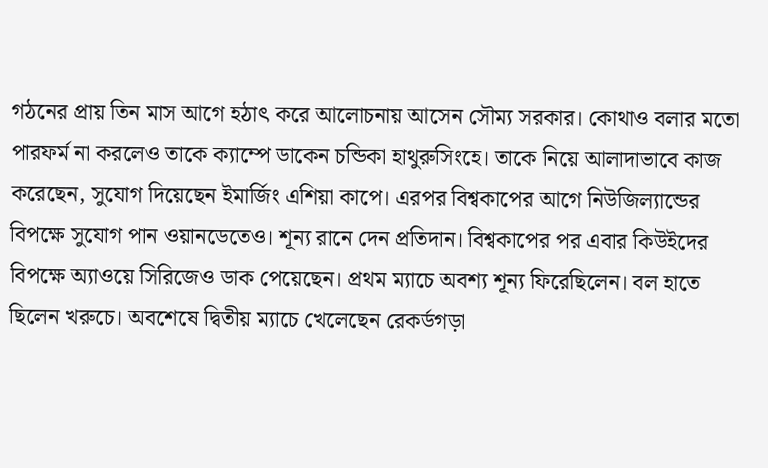গঠনের প্রায় তিন মাস আগে হঠাৎ করে আলোচনায় আসেন সৌম্য সরকার। কোথাও বলার মতো পারফর্ম না করলেও তাকে ক্যাম্পে ডাকেন চন্ডিকা হাথুরুসিংহে। তাকে নিয়ে আলাদাভাবে কাজ করেছেন, সুযোগ দিয়েছেন ইমার্জিং এশিয়া কাপে। এরপর বিশ্বকাপের আগে নিউজিল্যান্ডের বিপক্ষে সুযোগ পান ওয়ানডেতেও। শূন্য রানে দেন প্রতিদান। বিশ্বকাপের পর এবার কিউইদের বিপক্ষে অ্যাওয়ে সিরিজেও ডাক পেয়েছেন। প্রথম ম্যাচে অবশ্য শূন্য ফিরেছিলেন। বল হাতে ছিলেন খরুচে। অবশেষে দ্বিতীয় ম্যাচে খেলেছেন রেকর্ডগড়া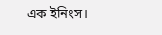এক ইনিংস।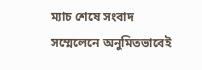ম্যাচ শেষে সংবাদ সম্মেলেনে অনুমিতভাবেই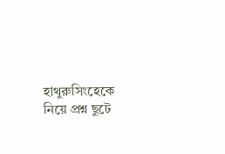হাথুরুসিংহেকে নিয়ে প্রশ্ন ছুটে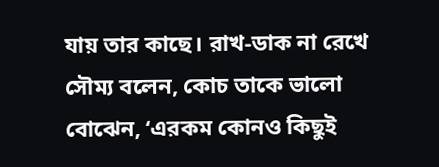যায় তার কাছে। রাখ-ডাক না রেখে সৌম্য বলেন, কোচ তাকে ভালো বোঝেন, ‘এরকম কোনও কিছুই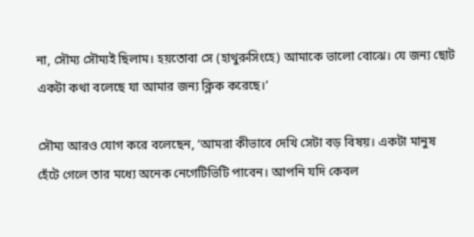না, সৌম্য সৌম্যই ছিলাম। হয়তোবা সে (হাথুরুসিংহে) আমাকে ভালো বোঝে। যে জন্য ছোট একটা কথা বলেছে যা আমার জন্য ক্লিক করেছে।’

সৌম্য আরও যোগ করে বলেছেন, ‘আমরা কীভাবে দেখি সেটা বড় বিষয়। একটা মানুষ হেঁটে গেলে তার মধ্যে অনেক নেগেটিভিটি পাবেন। আপনি যদি কেবল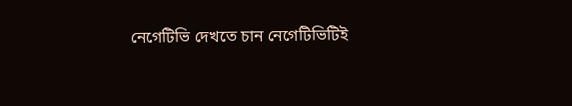নেগেটিভি দেখতে চান নেগেটিভিটিই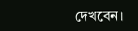দেখবেন।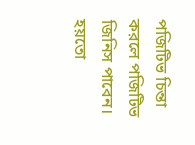পজিটিভ চিন্তা করলে পজিটিভ জিনিস পাবেন। হয়তো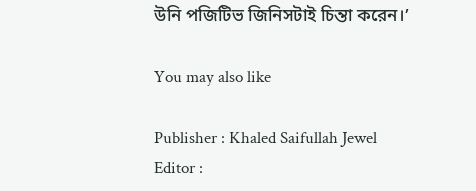উনি পজিটিভ জিনিসটাই চিন্তা করেন।’

You may also like

Publisher : Khaled Saifullah Jewel
Editor :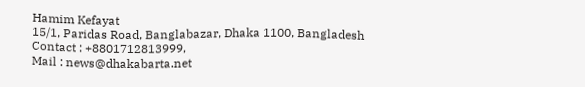Hamim Kefayat
15/1, Paridas Road, Banglabazar, Dhaka 1100, Bangladesh
Contact : +8801712813999,
Mail : news@dhakabarta.net